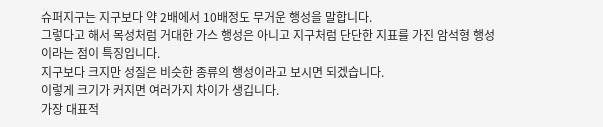슈퍼지구는 지구보다 약 2배에서 10배정도 무거운 행성을 말합니다.
그렇다고 해서 목성처럼 거대한 가스 행성은 아니고 지구처럼 단단한 지표를 가진 암석형 행성이라는 점이 특징입니다.
지구보다 크지만 성질은 비슷한 종류의 행성이라고 보시면 되겠습니다.
이렇게 크기가 커지면 여러가지 차이가 생깁니다.
가장 대표적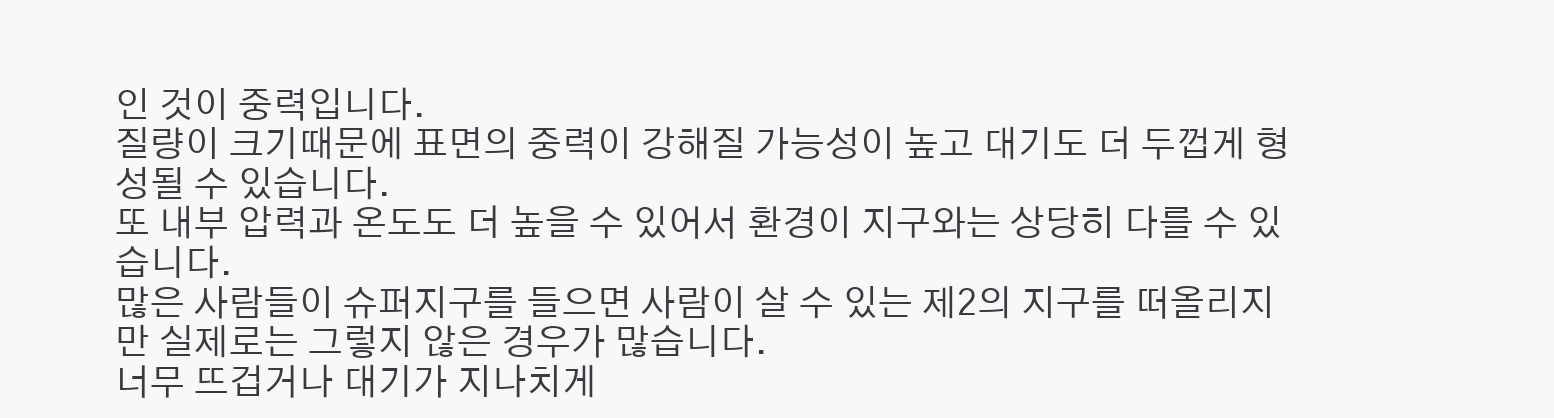인 것이 중력입니다.
질량이 크기때문에 표면의 중력이 강해질 가능성이 높고 대기도 더 두껍게 형성될 수 있습니다.
또 내부 압력과 온도도 더 높을 수 있어서 환경이 지구와는 상당히 다를 수 있습니다.
많은 사람들이 슈퍼지구를 들으면 사람이 살 수 있는 제2의 지구를 떠올리지만 실제로는 그렇지 않은 경우가 많습니다.
너무 뜨겁거나 대기가 지나치게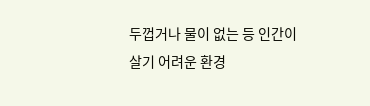두껍거나 물이 없는 등 인간이 살기 어려운 환경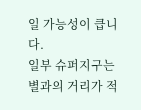일 가능성이 큽니다.
일부 슈퍼지구는 별과의 거리가 적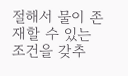절해서 물이 존재할 수 있는 조건을 갖추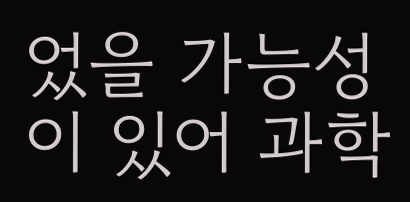었을 가능성이 있어 과학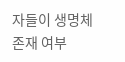자들이 생명체 존재 여부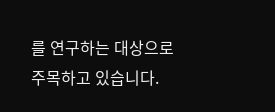를 연구하는 대상으로 주목하고 있습니다.